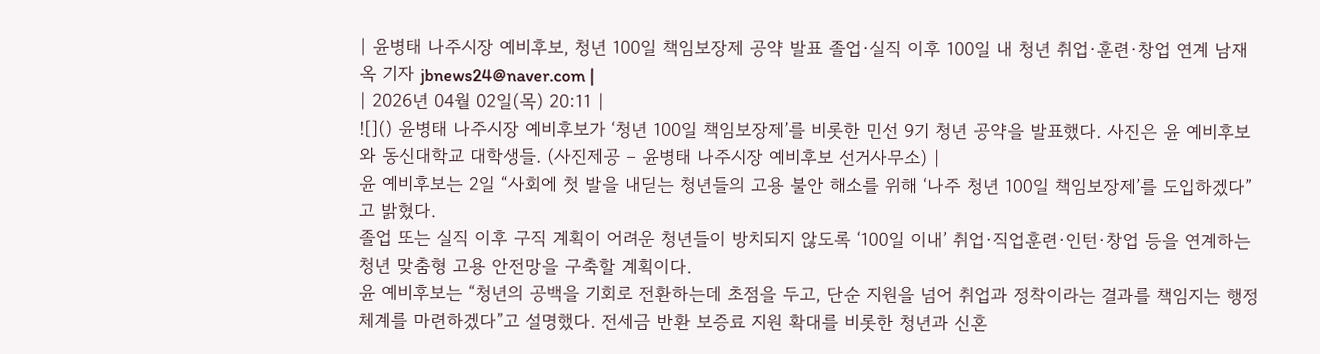| 윤병태 나주시장 예비후보, 청년 100일 책임보장제 공약 발표 졸업·실직 이후 100일 내 청년 취업·훈련·창업 연계 남재옥 기자 jbnews24@naver.com |
| 2026년 04월 02일(목) 20:11 |
![]() 윤병태 나주시장 예비후보가 ‘청년 100일 책임보장제’를 비롯한 민선 9기 청년 공약을 발표했다. 사진은 윤 예비후보와 동신대학교 대학생들. (사진제공 – 윤병태 나주시장 예비후보 선거사무소) |
윤 예비후보는 2일 “사회에 첫 발을 내딛는 청년들의 고용 불안 해소를 위해 ‘나주 청년 100일 책임보장제’를 도입하겠다”고 밝혔다.
졸업 또는 실직 이후 구직 계획이 어려운 청년들이 방치되지 않도록 ‘100일 이내’ 취업·직업훈련·인턴·창업 등을 연계하는 청년 맞춤형 고용 안전망을 구축할 계획이다.
윤 예비후보는 “청년의 공백을 기회로 전환하는데 초점을 두고, 단순 지원을 넘어 취업과 정착이라는 결과를 책임지는 행정 체계를 마련하겠다”고 설명했다. 전세금 반환 보증료 지원 확대를 비롯한 청년과 신혼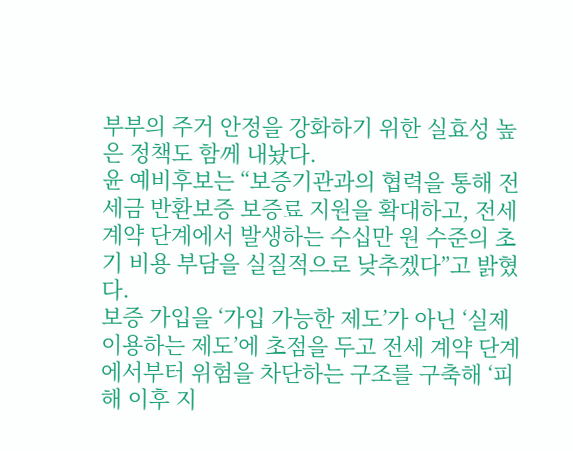부부의 주거 안정을 강화하기 위한 실효성 높은 정책도 함께 내놨다.
윤 예비후보는 “보증기관과의 협력을 통해 전세금 반환보증 보증료 지원을 확대하고, 전세 계약 단계에서 발생하는 수십만 원 수준의 초기 비용 부담을 실질적으로 낮추겠다”고 밝혔다.
보증 가입을 ‘가입 가능한 제도’가 아닌 ‘실제 이용하는 제도’에 초점을 두고 전세 계약 단계에서부터 위험을 차단하는 구조를 구축해 ‘피해 이후 지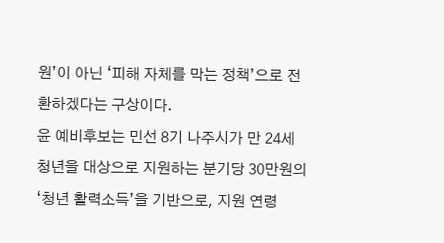원’이 아닌 ‘피해 자체를 막는 정책’으로 전환하겠다는 구상이다.
윤 예비후보는 민선 8기 나주시가 만 24세 청년을 대상으로 지원하는 분기당 30만원의 ‘청년 활력소득’을 기반으로, 지원 연령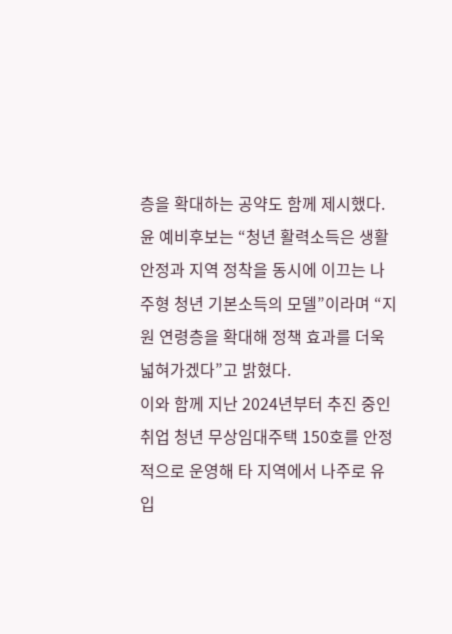층을 확대하는 공약도 함께 제시했다.
윤 예비후보는 “청년 활력소득은 생활 안정과 지역 정착을 동시에 이끄는 나주형 청년 기본소득의 모델”이라며 “지원 연령층을 확대해 정책 효과를 더욱 넓혀가겠다”고 밝혔다.
이와 함께 지난 2024년부터 추진 중인 취업 청년 무상임대주택 150호를 안정적으로 운영해 타 지역에서 나주로 유입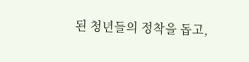된 청년들의 정착을 돕고,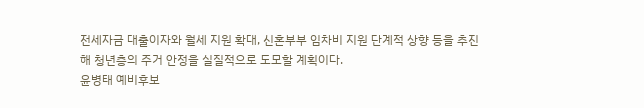전세자금 대출이자와 월세 지원 확대, 신혼부부 임차비 지원 단계적 상향 등을 추진해 청년층의 주거 안정을 실질적으로 도모할 계획이다.
윤병태 예비후보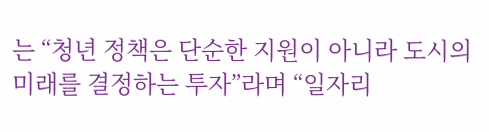는 “청년 정책은 단순한 지원이 아니라 도시의 미래를 결정하는 투자”라며 “일자리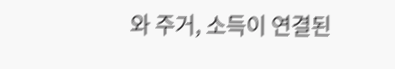와 주거, 소득이 연결된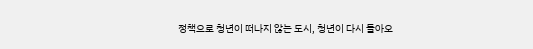정책으로 청년이 떠나지 않는 도시, 청년이 다시 돌아오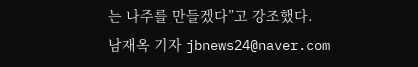는 나주를 만들겠다”고 강조했다.
남재옥 기자 jbnews24@naver.com